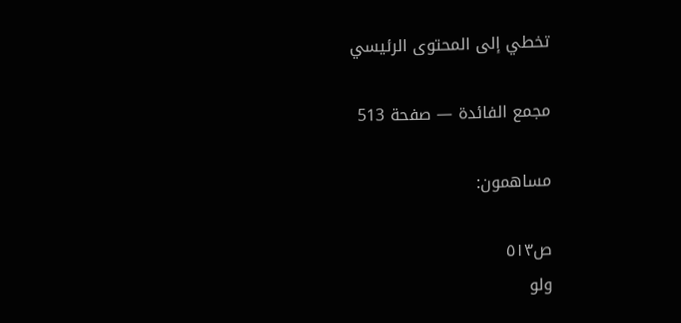تخطي إلى المحتوى الرئيسي

مجمع الفائدة — صفحة 513

مساهمون:

ص٥١٣
ولو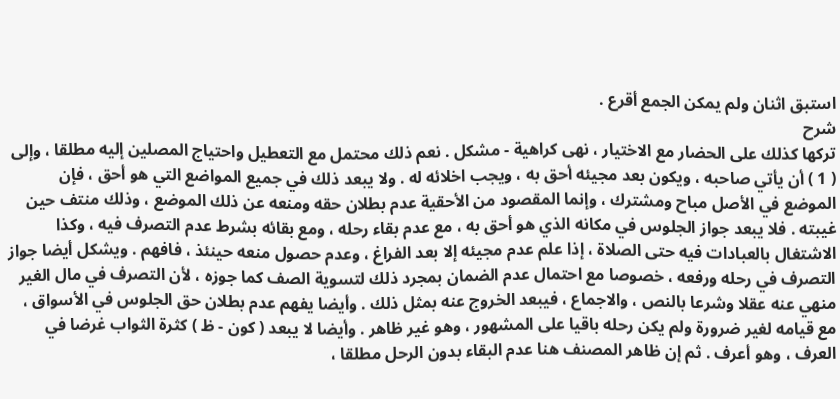استبق اثنان ولم يمكن الجمع أقرع .
شرح
تركها كذلك على الحضار مع الاختيار ، نهى كراهية - مشكل . نعم ذلك محتمل مع التعطيل واحتياج المصلين إليه مطلقا ، وإلى ( 1 ) أن يأتي صاحبه ، ويكون بعد مجيئه أحق به ، ويجب اخلائه له . ولا يبعد ذلك في جميع المواضع التي هو أحق ، فإن الموضع في الأصل مباح ومشترك ، وإنما المقصود من الأحقية عدم بطلان حقه ومنعه عن ذلك الموضع ، وذلك منتف حين غيبته . فلا يبعد جواز الجلوس في مكانه الذي هو أحق به ، مع عدم بقاء رحله ، ومع بقائه بشرط عدم التصرف فيه ، وكذا الاشتغال بالعبادات فيه حتى الصلاة ، إذا علم عدم مجيئه إلا بعد الفراغ ، وعدم حصول منعه حينئذ ، فافهم . ويشكل أيضا جواز التصرف في رحله ورفعه ، خصوصا مع احتمال عدم الضمان بمجرد ذلك لتسوية الصف كما جوزه ، لأن التصرف في مال الغير منهي عنه عقلا وشرعا بالنص ، والاجماع ، فيبعد الخروج عنه بمثل ذلك . وأيضا يفهم عدم بطلان حق الجلوس في الأسواق ، مع قيامه لغير ضرورة ولم يكن رحله باقيا على المشهور ، وهو غير ظاهر . وأيضا لا يبعد ( كون - ظ ) كثرة الثواب غرضا في العرف ، وهو أعرف . ثم إن ظاهر المصنف هنا عدم البقاء بدون الرحل مطلقا ،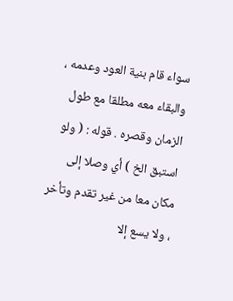سواء قام بنية العود وعدمه ، والبقاء معه مطلقا مع طول الزمان وقصره . قوله : ( ولو استبق الخ ) أي وصلا إلى مكان معا من غير تقدم وتأخر ، ولا يسع إلا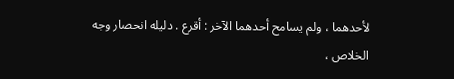لأحدهما ، ولم يسامح أحدهما الآخر : أقرع . دليله انحصار وجه الخلاص ،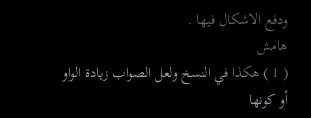ودفع الاشكال فيها .
هامش
( 1 ) هكذا في النسخ ولعل الصواب زيادة الواو أو كونها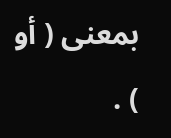بمعنى ( أو ) .